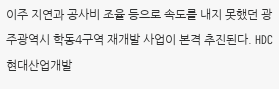이주 지연과 공사비 조율 등으로 속도를 내지 못했던 광주광역시 학동4구역 재개발 사업이 본격 추진된다. HDC현대산업개발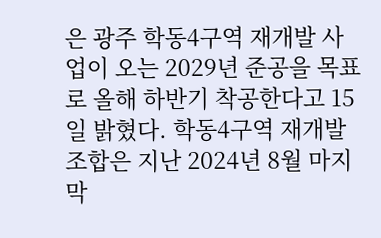은 광주 학동4구역 재개발 사업이 오는 2029년 준공을 목표로 올해 하반기 착공한다고 15일 밝혔다. 학동4구역 재개발 조합은 지난 2024년 8월 마지막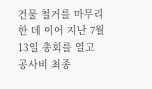건물 철거를 마무리한 데 이어 지난 7월 13일 총회를 열고 공사비 최종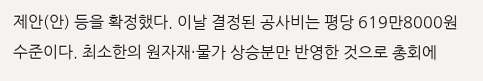제안(안) 등을 확정했다. 이날 결정된 공사비는 평당 619만8000원 수준이다. 최소한의 원자재·물가 상승분만 반영한 것으로 총회에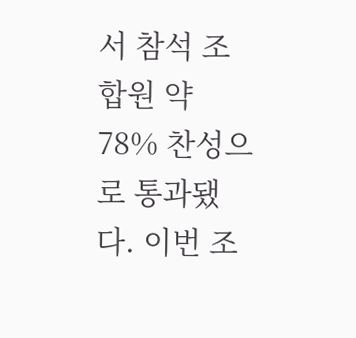서 참석 조합원 약 78% 찬성으로 통과됐다. 이번 조